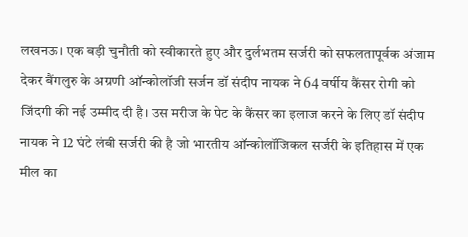लखनऊ। एक बड़ी चुनौती को स्वीकारते हुए और दुर्लभतम सर्जरी को सफलतापूर्वक अंजाम देकर बैंगलुरु के अग्रणी ऑन्कोलॉजी सर्जन डॉ संदीप नायक ने 64 वर्षीय कैंसर रोगी को जिंदगी की नई उम्मीद दी है। उस मरीज के पेट के कैंसर का इलाज करने के लिए डॉ संदीप नायक ने 12 घंटे लंबी सर्जरी की है जो भारतीय ऑन्कोलॉजिकल सर्जरी के इतिहास में एक मील का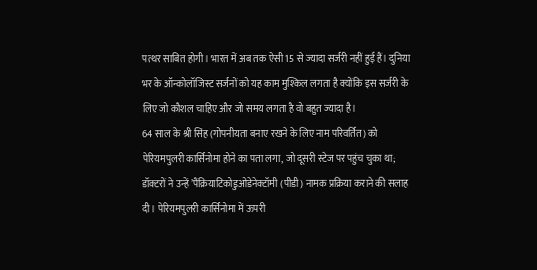पत्थर साबित होगी। भारत में अब तक ऐसी 15 से ज्यादा सर्जरी नहीं हुई हैं। दुनिया भर के ऑन्कोलॉजिस्ट सर्जनों को यह काम मुश्किल लगता है क्योंकि इस सर्जरी के लिए जो कौशल चाहिए और जो समय लगता है वो बहुत ज्यादा है।
64 साल के श्री सिंह (गोपनीयता बनाए रखने के लिए नाम परिवर्तित) को पेरियमपुलरी कार्सिनोमा होने का पता लगा, जो दूसरी स्टेज पर पहुंच चुका था; डॉक्टरों ने उन्हें ’पैंक्रियाटिकोडुओडेनेक्टॉमी (पीडी) नामक प्रक्रिया कराने की सलाह दी। पेरियमपुलरी कार्सिनोमा में ऊपरी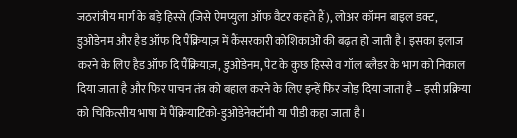जठरांत्रीय मार्ग के बड़े हिस्से (जिसे ऐमप्युला ऑफ वैटर कहते हैं), लोअर कॉमन बाइल डक्ट, डुओडेनम और हैड ऑफ दि पैंक्रियाज़ में कैंसरकारी कोशिकाओं की बढ़त हो जाती है। इसका इलाज करने के लिए हैड ऑफ दि पैंक्रियाज़, डुओडेनम, पेट के कुछ हिस्से व गॉल ब्लैडर के भाग को निकाल दिया जाता है और फिर पाचन तंत्र को बहाल करने के लिए इन्हें फिर जोड़ दिया जाता है – इसी प्रक्रिया को चिकित्सीय भाषा में पैंक्रियाटिको-डुओडेनेक्टॉमी या पीडी कहा जाता है।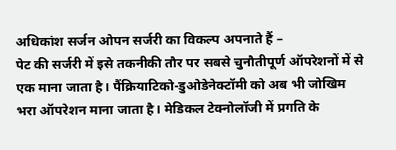अधिकांश सर्जन ओपन सर्जरी का विकल्प अपनाते हैं –
पेट की सर्जरी में इसे तकनीकी तौर पर सबसे चुनौतीपूर्ण ऑपरेशनों में से एक माना जाता है। पैंक्रियाटिको-डुओडेनेक्टॉमी को अब भी जोखिम भरा ऑपरेशन माना जाता है। मेडिकल टेक्नोलॉजी में प्रगति के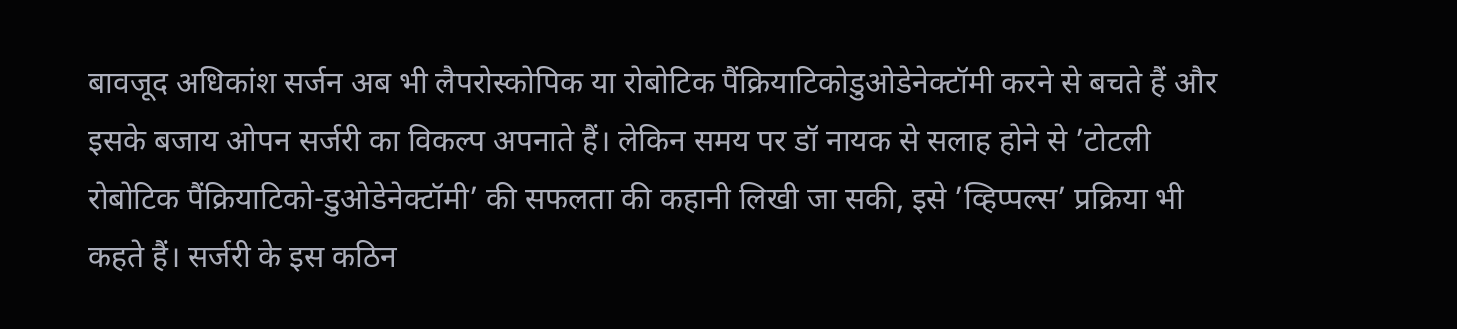बावजूद अधिकांश सर्जन अब भी लैपरोस्कोपिक या रोबोटिक पैंक्रियाटिकोडुओडेनेक्टॉमी करने से बचते हैं और इसके बजाय ओपन सर्जरी का विकल्प अपनाते हैं। लेकिन समय पर डॉ नायक से सलाह होने से ’टोटली रोबोटिक पैंक्रियाटिको-डुओडेनेक्टॉमी’ की सफलता की कहानी लिखी जा सकी, इसे ’व्हिप्पल्स’ प्रक्रिया भी कहते हैं। सर्जरी के इस कठिन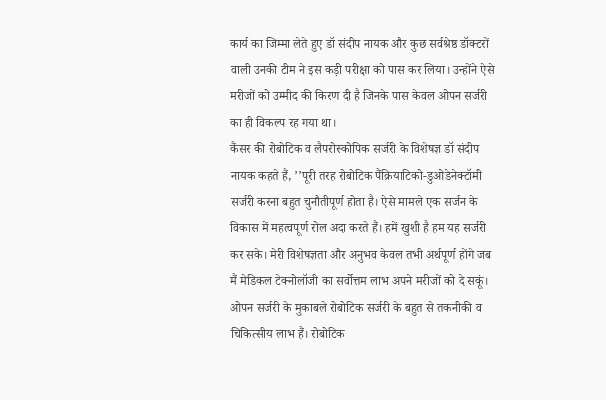कार्य का जिम्मा लेते हुए डॉ संदीप नायक और कुछ सर्वश्रेष्ठ डॉक्टरों वाली उनकी टीम ने इस कड़ी परीक्षा को पास कर लिया। उन्होंने ऐसे मरीजों को उम्मीद की किरण दी है जिनके पास केवल ओपन सर्जरी का ही विकल्प रह गया था।
कैंसर की रोबोटिक व लैपरोस्कोपिक सर्जरी के विशेषज्ञ डॉ संदीप नायक कहते हैं, ’’पूरी तरह रोबोटिक पैंक्रियाटिको-डुओडेनेक्टॉमी सर्जरी करना बहुत चुनौतीपूर्ण होता है। ऐसे मामले एक सर्जन के विकास में महत्वपूर्ण रोल अदा करते हैं। हमें खुशी है हम यह सर्जरी कर सके। मेरी विशेषज्ञता और अनुभव केवल तभी अर्थपूर्ण होंगे जब मैं मेडिकल टेक्नोलॉजी का सर्वोत्तम लाभ अपने मरीजों को दे सकूं। ओपन सर्जरी के मुकाबले रोबोटिक सर्जरी के बहुत से तकनीकी व चिकित्सीय लाभ हैं। रोबोटिक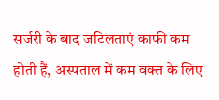सर्जरी के बाद जटिलताएं काफी कम होती हैं, अस्पताल में कम वक्त के लिए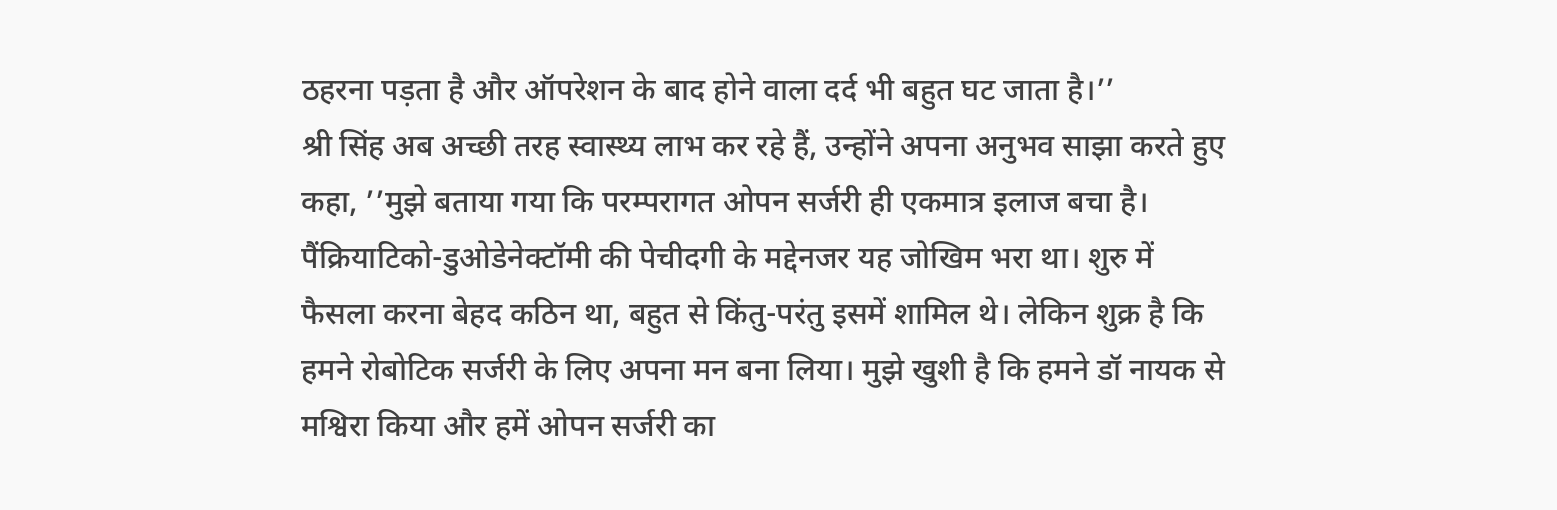ठहरना पड़ता है और ऑपरेशन के बाद होने वाला दर्द भी बहुत घट जाता है।’’
श्री सिंह अब अच्छी तरह स्वास्थ्य लाभ कर रहे हैं, उन्होंने अपना अनुभव साझा करते हुए कहा, ’’मुझे बताया गया कि परम्परागत ओपन सर्जरी ही एकमात्र इलाज बचा है। पैंक्रियाटिको-डुओडेनेक्टॉमी की पेचीदगी के मद्देनजर यह जोखिम भरा था। शुरु में फैसला करना बेहद कठिन था, बहुत से किंतु-परंतु इसमें शामिल थे। लेकिन शुक्र है कि हमने रोबोटिक सर्जरी के लिए अपना मन बना लिया। मुझे खुशी है कि हमने डॉ नायक से मश्विरा किया और हमें ओपन सर्जरी का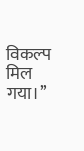विकल्प मिल गया।’’